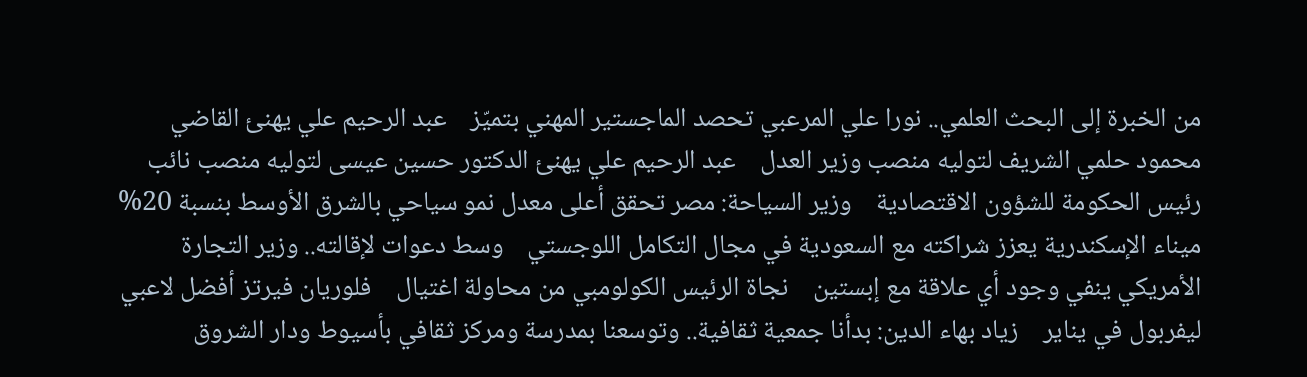من الخبرة إلى البحث العلمي.. نورا علي المرعبي تحصد الماجستير المهني بتميّز    عبد الرحيم علي يهنئ القاضي محمود حلمي الشريف لتوليه منصب وزير العدل    عبد الرحيم علي يهنئ الدكتور حسين عيسى لتوليه منصب نائب رئيس الحكومة للشؤون الاقتصادية    وزير السياحة: مصر تحقق أعلى معدل نمو سياحي بالشرق الأوسط بنسبة 20%    ميناء الإسكندرية يعزز شراكته مع السعودية في مجال التكامل اللوجستي    وسط دعوات لإقالته.. وزير التجارة الأمريكي ينفي وجود أي علاقة مع إبستين    نجاة الرئيس الكولومبي من محاولة اغتيال    فلوريان فيرتز أفضل لاعبي ليفربول في يناير    زياد بهاء الدين: بدأنا جمعية ثقافية.. وتوسعنا بمدرسة ومركز ثقافي بأسيوط ودار الشروق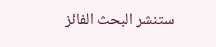ستنشر البحث الفائز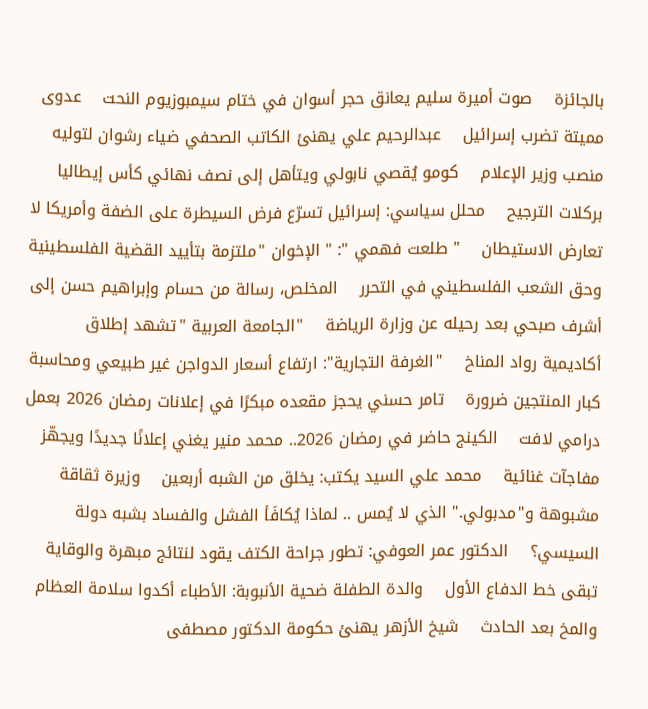بالجائزة    صوت أميرة سليم يعانق حجر أسوان في ختام سيمبوزيوم النحت    عدوى مميتة تضرب إسرائيل    عبدالرحيم علي يهنئ الكاتب الصحفي ضياء رشوان لتوليه منصب وزير الإعلام    كومو يُقصي نابولي ويتأهل إلى نصف نهائي كأس إيطاليا بركلات الترجيح    محلل سياسي: إسرائيل تسرّع فرض السيطرة على الضفة وأمريكا لا تعارض الاستيطان    " طلعت فهمي ": " الإخوان "ملتزمة بتأييد القضية الفلسطينية وحق الشعب الفلسطيني في التحرر    المخلص، رسالة من حسام وإبراهيم حسن إلى أشرف صبحي بعد رحيله عن وزارة الرياضة    "الجامعة العربية "تشهد إطلاق أكاديمية رواد المناخ    "الغرفة التجارية": ارتفاع أسعار الدواجن غير طبيعي ومحاسبة كبار المنتجين ضرورة    تامر حسني يحجز مقعده مبكرًا في إعلانات رمضان 2026 بعمل درامي لافت    الكينج حاضر في رمضان 2026.. محمد منير يغني إعلانًا جديدًا ويجهّز مفاجآت غنائية    محمد علي السيد يكتب: يخلق من الشبه أربعين    وزيرة ثقاقة مشبوهة و"مدبولي." الذي لا يُمس .. لماذا يُكافَأ الفشل والفساد بشبه دولة السيسي؟    الدكتور عمر العوفي: تطور جراحة الكتف يقود لنتائج مبهرة والوقاية تبقى خط الدفاع الأول    والدة الطفلة ضحية الأنبوبة: الأطباء أكدوا سلامة العظام والمخ بعد الحادث    شيخ الأزهر يهنئ حكومة الدكتور مصطفى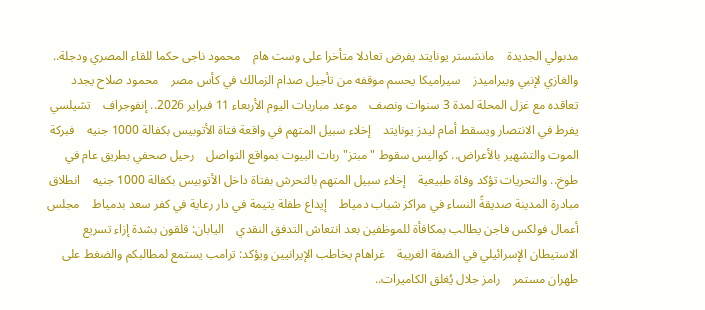مدبولي الجديدة    مانشستر يونايتد يفرض تعادلا متأخرا على وست هام    محمود ناجى حكما للقاء المصري ودجلة.. والغازي لإنبي وبيراميدز    سيراميكا يحسم موقفه من تأجيل صدام الزمالك في كأس مصر    محمود صلاح يجدد تعاقده مع غزل المحلة لمدة 3 سنوات ونصف    موعد مباريات اليوم الأربعاء 11 فبراير 2026.. إنفوجراف    تشيلسي يفرط في الانتصار ويسقط أمام ليدز يونايتد    إخلاء سبيل المتهم في واقعة فتاة الأتوبيس بكفالة 1000 جنيه    فبركة الموت والتشهير بالأعراض.. كواليس سقوط "مبتز" ربات البيوت بمواقع التواصل    رحيل صحفي بطريق عام في طوخ.. والتحريات تؤكد وفاة طبيعية    إخلاء سبيل المتهم بالتحرش بفتاة داخل الأتوبيس بكفالة 1000 جنيه    انطلاق مبادرة المدينة صديقةً النساء في مراكز شباب دمياط    إيداع طفلة يتيمة في دار رعاية في كفر سعد بدمياط    مجلس أعمال فولكس فاجن يطالب بمكافأة للموظفين بعد انتعاش التدفق النقدي    اليابان: قلقون بشدة إزاء تسريع الاستيطان الإسرائيلي في الضفة الغربية    غراهام يخاطب الإيرانيين ويؤكد: ترامب يستمع لمطالبكم والضغط على طهران مستمر    رامز جلال يُغلق الكاميرات..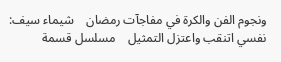ونجوم الفن والكرة في مفاجآت رمضان    شيماء سيف: نفسي اتنقب واعتزل التمثيل    مسلسل قسمة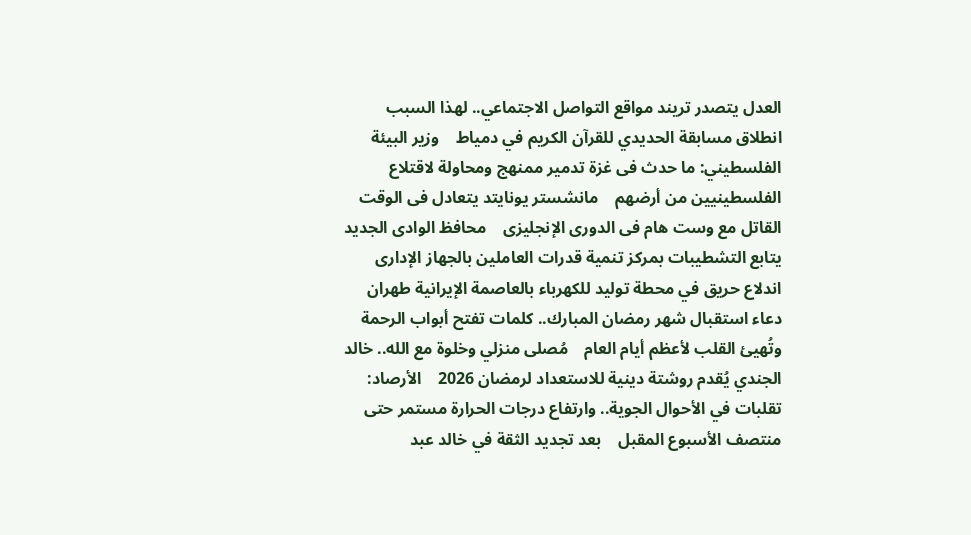العدل يتصدر تريند مواقع التواصل الاجتماعي.. لهذا السبب    انطلاق مسابقة الحديدي للقرآن الكريم في دمياط    وزير البيئة الفلسطيني: ما حدث فى غزة تدمير ممنهج ومحاولة لاقتلاع الفلسطينيين من أرضهم    مانشستر يونايتد يتعادل فى الوقت القاتل مع وست هام فى الدورى الإنجليزى    محافظ الوادى الجديد يتابع التشطيبات بمركز تنمية قدرات العاملين بالجهاز الإدارى    اندلاع حريق في محطة توليد للكهرباء بالعاصمة الإيرانية طهران    دعاء استقبال شهر رمضان المبارك.. كلمات تفتح أبواب الرحمة وتُهيئ القلب لأعظم أيام العام    مُصلى منزلي وخلوة مع الله.. خالد الجندي يُقدم روشتة دينية للاستعداد لرمضان 2026    الأرصاد: تقلبات في الأحوال الجوية.. وارتفاع درجات الحرارة مستمر حتى منتصف الأسبوع المقبل    بعد تجديد الثقة في خالد عبد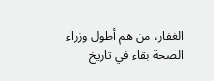الغفار، من هم أطول وزراء الصحة بقاء في تاريخ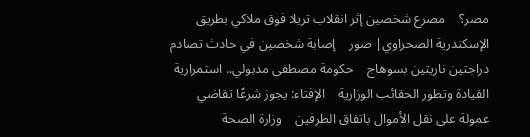مصر؟    مصرع شخصين إثر انقلاب تريلا فوق ملاكي بطريق الإسكندرية الصحراوي| صور    إصابة شخصين في حادث تصادم دراجتين ناريتين بسوهاج    حكومة مصطفى مدبولي.. استمرارية القيادة وتطور الحقائب الوزارية    الإفتاء: يجوز شرعًا تقاضي عمولة على نقل الأموال باتفاق الطرفين    وزارة الصحة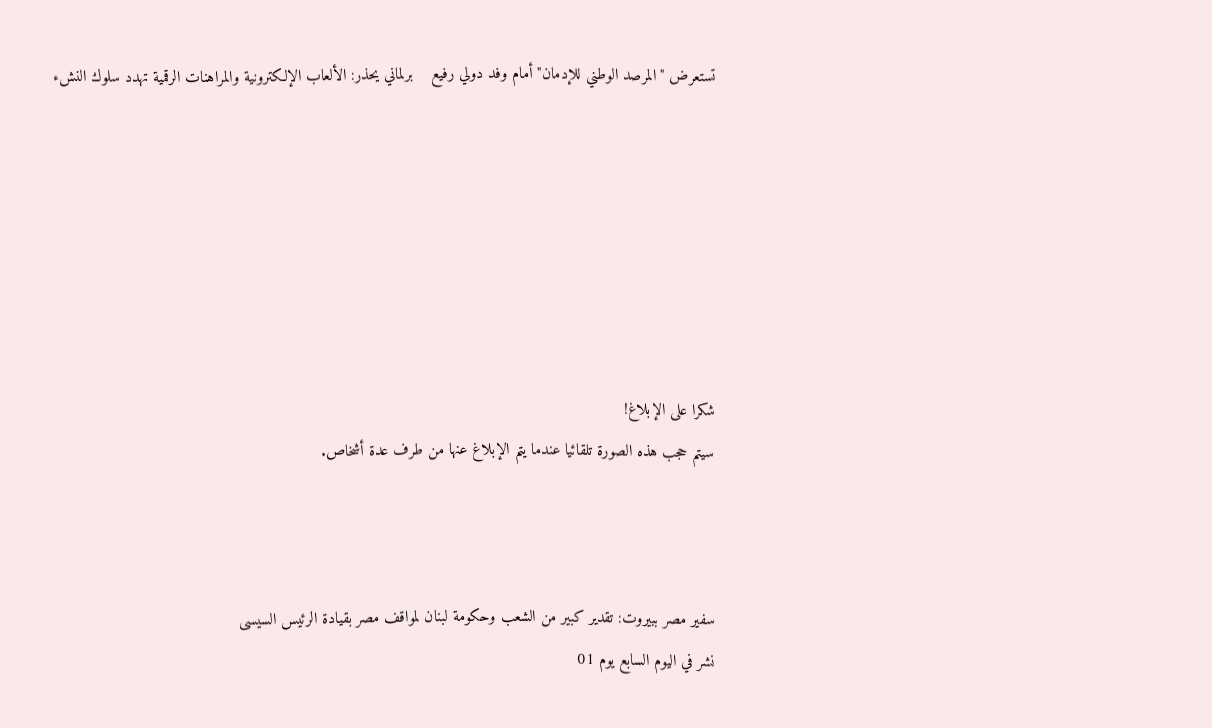تستعرض "المرصد الوطني للإدمان" أمام وفد دولي رفيع    برلماني يحذر: الألعاب الإلكترونية والمراهنات الرقمية تهدد سلوك النشء







شكرا على الإبلاغ!
سيتم حجب هذه الصورة تلقائيا عندما يتم الإبلاغ عنها من طرف عدة أشخاص.



سفير مصر ببيروت: تقدير كبير من الشعب وحكومة لبنان لمواقف مصر بقيادة الرئيس السيسى
نشر في اليوم السابع يوم 01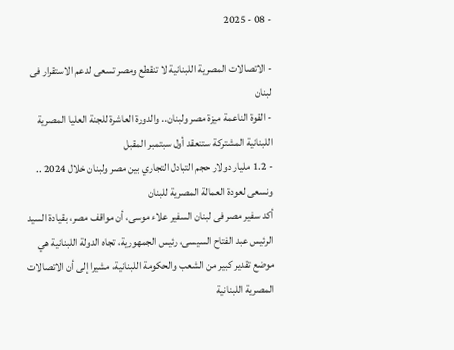- 08 - 2025

- الاتصالات المصرية اللبنانية لا تنقطع ومصر تسعى لدعم الاستقرار فى لبنان
- القوة الناعمة ميزة مصر ولبنان.. والدورة العاشرة للجنة العليا المصرية اللبنانية المشتركة ستنعقد أول سبتمبر المقبل
- 1.2 مليار دولار حجم التبادل التجاري بين مصر ولبنان خلال 2024 .. ونسعى لعودة العمالة المصرية للبنان
أكد سفير مصر فى لبنان السفير علاء موسى، أن مواقف مصر، بقيادة السيد الرئيس عبد الفتاح السيسى، رئيس الجمهورية، تجاه الدولة اللبنانية هي موضع تقدير كبير من الشعب والحكومة اللبنانية، مشيرا إلى أن الاتصالات المصرية اللبنانية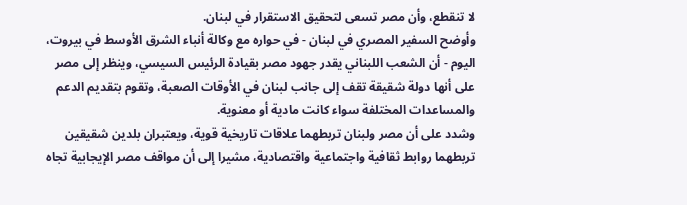لا تنقطع، وأن مصر تسعى لتحقيق الاستقرار في لبنان.
وأوضح السفير المصري في لبنان - في حواره مع وكالة أنباء الشرق الأوسط في بيروت، اليوم - أن الشعب اللبناني يقدر جهود مصر بقيادة الرئيس السيسي، وينظر إلى مصر على أنها دولة شقيقة تقف إلى جانب لبنان في الأوقات الصعبة، وتقوم بتقديم الدعم والمساعدات المختلفة سواء كانت مادية أو معنوية.
وشدد على أن مصر ولبنان تربطهما علاقات تاريخية قوية، ويعتبران بلدين شقيقين تربطهما روابط ثقافية واجتماعية واقتصادية، مشيرا إلى أن مواقف مصر الإيجابية تجاه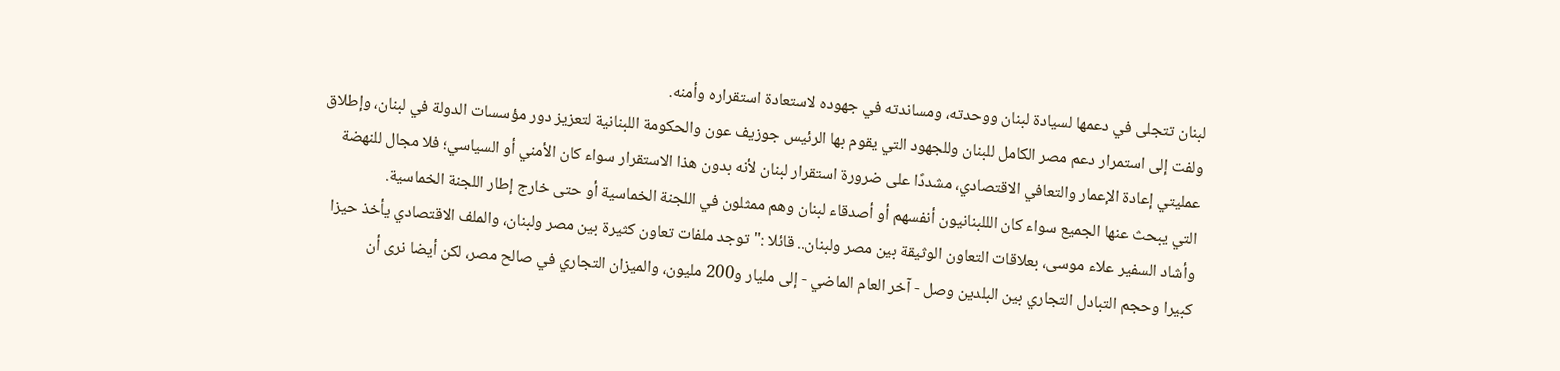لبنان تتجلى في دعمها لسيادة لبنان ووحدته، ومساندته في جهوده لاستعادة استقراره وأمنه.
ولفت إلى استمرار دعم مصر الكامل للبنان وللجهود التي يقوم بها الرئيس جوزيف عون والحكومة اللبنانية لتعزيز دور مؤسسات الدولة في لبنان، وإطلاق عمليتي إعادة الإعمار والتعافي الاقتصادي، مشددًا على ضرورة استقرار لبنان لأنه بدون هذا الاستقرار سواء كان الأمني أو السياسي؛ فلا مجال للنهضة التي يبحث عنها الجميع سواء كان الللبنانيون أنفسهم أو أصدقاء لبنان وهم ممثلون في اللجنة الخماسية أو حتى خارج إطار اللجنة الخماسية.
وأشاد السفير علاء موسى، بعلاقات التعاون الوثيقة بين مصر ولبنان.. قائلا :"توجد ملفات تعاون كثيرة بين مصر ولبنان، والملف الاقتصادي يأخذ حيزا كبيرا وحجم التبادل التجاري بين البلدين وصل - آخر العام الماضي - إلى مليار و200 مليون، والميزان التجاري في صالح مصر، لكن أيضا نرى أن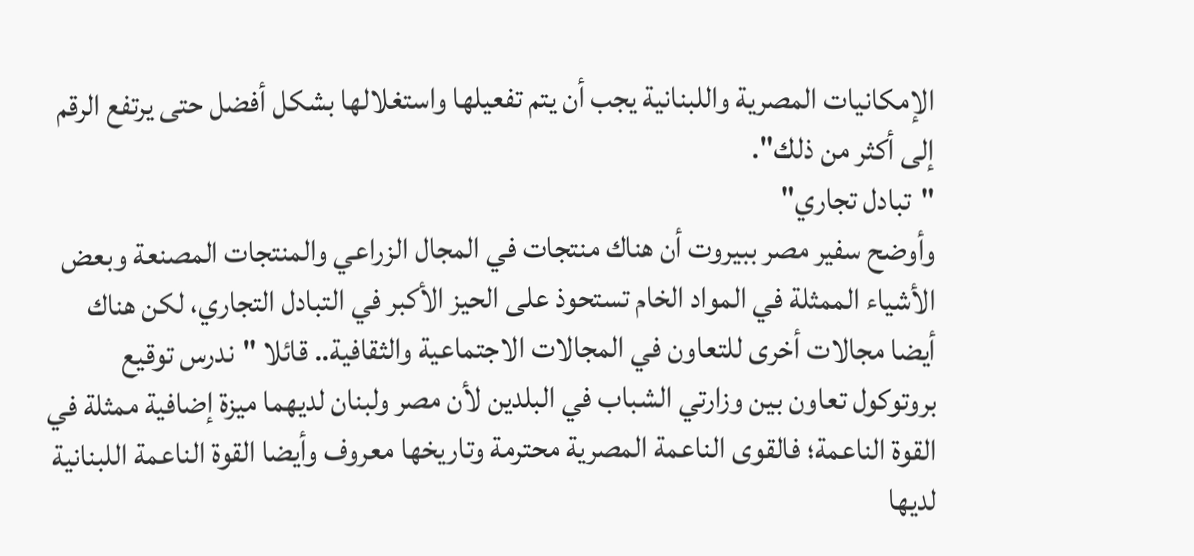الإمكانيات المصرية واللبنانية يجب أن يتم تفعيلها واستغلالها بشكل أفضل حتى يرتفع الرقم إلى أكثر من ذلك".
"تبادل تجاري"
وأوضح سفير مصر ببيروت أن هناك منتجات في المجال الزراعي والمنتجات المصنعة وبعض الأشياء الممثلة في المواد الخام تستحوذ على الحيز الأكبر في التبادل التجاري، لكن هناك أيضا مجالات أخرى للتعاون في المجالات الاجتماعية والثقافية.. قائلا "ندرس توقيع بروتوكول تعاون بين وزارتي الشباب في البلدين لأن مصر ولبنان لديهما ميزة إضافية ممثلة في القوة الناعمة؛ فالقوى الناعمة المصرية محترمة وتاريخها معروف وأيضا القوة الناعمة اللبنانية لديها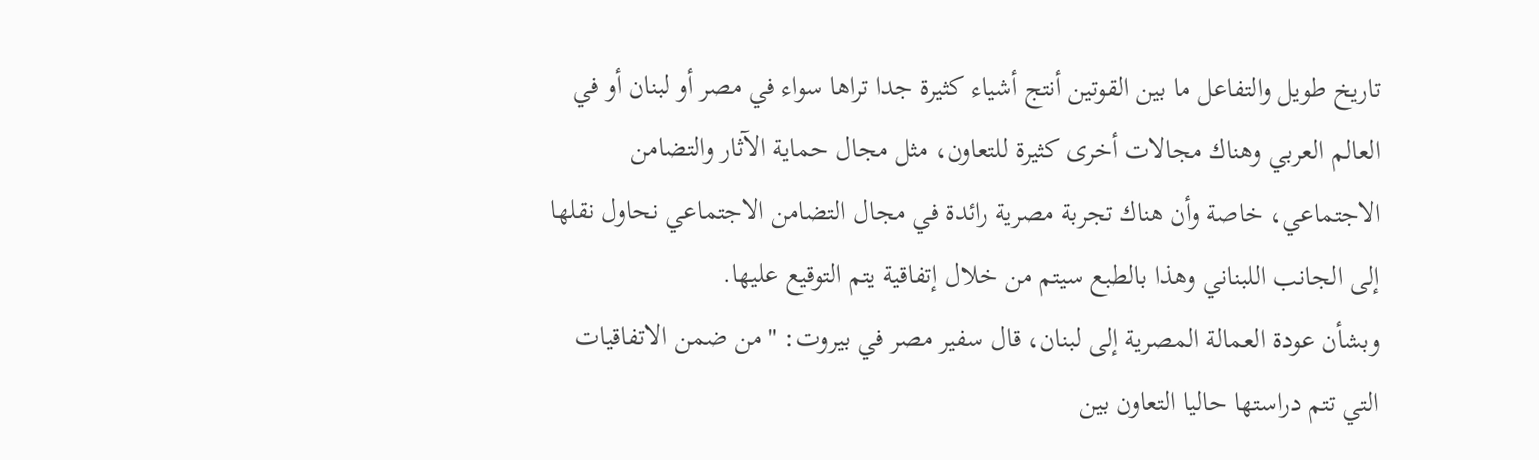تاريخ طويل والتفاعل ما بين القوتين أنتج أشياء كثيرة جدا تراها سواء في مصر أو لبنان أو في العالم العربي وهناك مجالات أخرى كثيرة للتعاون، مثل مجال حماية الآثار والتضامن الاجتماعي، خاصة وأن هناك تجربة مصرية رائدة في مجال التضامن الاجتماعي نحاول نقلها إلى الجانب اللبناني وهذا بالطبع سيتم من خلال إتفاقية يتم التوقيع عليها.
وبشأن عودة العمالة المصرية إلى لبنان، قال سفير مصر في بيروت: "من ضمن الاتفاقيات التي تتم دراستها حاليا التعاون بين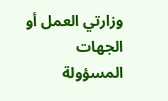وزارتي العمل أو الجهات المسؤولة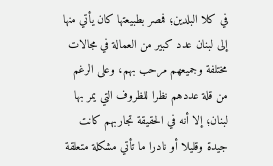في كلا البلدين؛ فمصر بطبيعتها كان يأتي منها إلى لبنان عدد كبير من العمالة في مجالات مختلفة وجميعهم مرحب بهم، وعلى الرغم من قلة عددهم نظرا للظروف التي يمر بها لبنان؛ إلا أنه في الحقيقة تجاربهم كانت جيدة وقليلا أو نادرا ما تأتي مشكلة متعلقة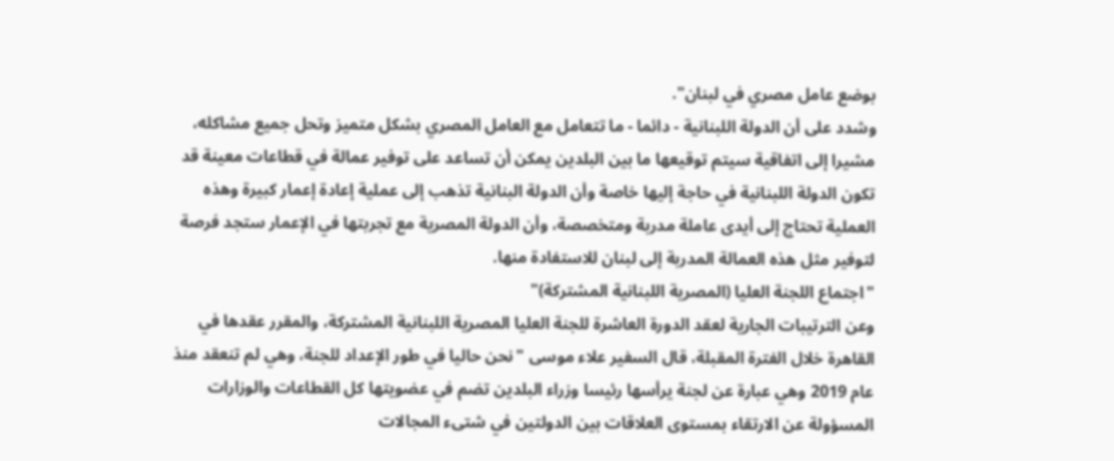بوضع عامل مصري في لبنان".
وشدد على أن الدولة اللبنانية - دائما - ما تتعامل مع العامل المصري بشكل متميز وتحل جميع مشاكله، مشيرا إلى اتفاقية سيتم توقيعها ما بين البلدين يمكن أن تساعد على توفير عمالة في قطاعات معينة قد تكون الدولة اللبنانية في حاجة إليها خاصة وأن الدولة البنانية تذهب إلى عملية إعادة إعمار كبيرة وهذه العملية تحتاج إلى أيدى عاملة مدربة ومتخصصة، وأن الدولة المصرية مع تجربتها في الإعمار ستجد فرصة لتوفير مثل هذه العمالة المدربة إلى لبنان للاستفادة منها.
"اجتماع اللجنة العليا (المصرية اللبنانية المشتركة)"
وعن الترتيبات الجارية لعقد الدورة العاشرة للجنة العليا المصرية اللبنانية المشتركة، والمقرر عقدها في القاهرة خلال الفترة المقبلة، قال السفير علاء موسى "نحن حاليا في طور الإعداد للجنة، وهي لم تنعقد منذ عام 2019 وهي عبارة عن لجنة يرأسها رئيسا وزراء البلدين تضم في عضويتها كل القطاعات والوزارات المسؤولة عن الارتقاء بمستوى العلاقات بين الدولتين في شتىء المجالات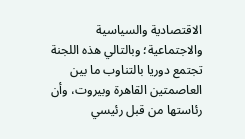الاقتصادية والسياسية والاجتماعية؛ وبالتالي هذه اللجنة تجتمع دوريا بالتناوب ما بين العاصمتين القاهرة وبيروت، وأن رئاستها من قبل رئيسي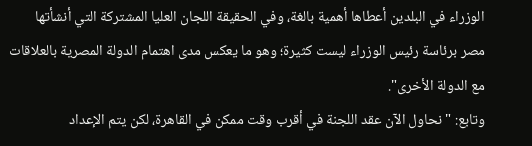الوزراء في البلدين أعطاها أهمية بالغة، وفي الحقيقة اللجان العليا المشتركة التي أنشأتها مصر برئاسة رئيس الوزراء ليست كثيرة؛ وهو ما يعكس مدى اهتمام الدولة المصرية بالعلاقات مع الدولة الأخرى".
وتابع: "نحاول الآن عقد اللجنة في أقرب وقت ممكن في القاهرة، لكن يتم الإعداد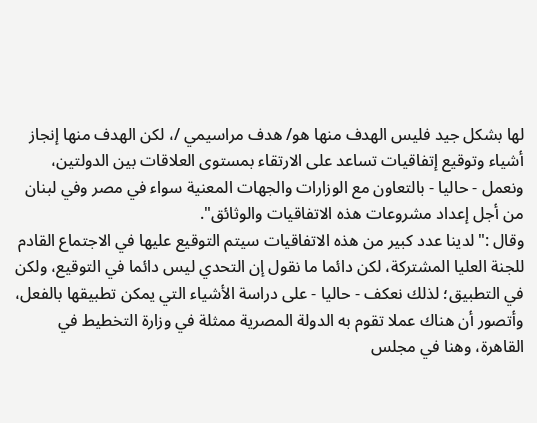لها بشكل جيد فليس الهدف منها هو/ هدف مراسيمي /، لكن الهدف منها إنجاز أشياء وتوقيع إتفاقيات تساعد على الارتقاء بمستوى العلاقات بين الدولتين، ونعمل - حاليا - بالتعاون مع الوزارات والجهات المعنية سواء في مصر وفي لبنان من أجل إعداد مشروعات هذه الاتفاقيات والوثائق".
وقال :"لدينا عدد كبير من هذه الاتفاقيات سيتم التوقيع عليها في الاجتماع القادم للجنة العليا المشتركة، لكن دائما ما نقول إن التحدي ليس دائما في التوقيع، ولكن في التطبيق؛ لذلك نعكف - حاليا - على دراسة الأشياء التي يمكن تطبيقها بالفعل، وأتصور أن هناك عملا تقوم به الدولة المصرية ممثلة في وزارة التخطيط في القاهرة، وهنا في مجلس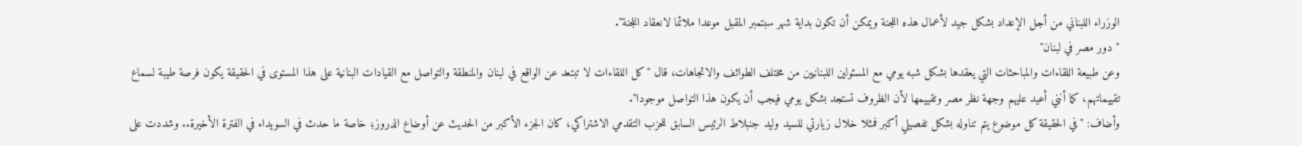الوزراء اللبناني من أجل الإعداد بشكل جيد لأعمال هذه اللجنة ويمكن أن تكون بداية شهر سبتمبر المقبل موعدا ملائما لانعقاد اللجنة".
"دور مصر في لبنان"
وعن طبيعة اللقاءات والمباحثات التي يعقدها بشكل شبه يومي مع المسئولين اللبنانيين من مختلف الطوائف والاتجاهات، قال "كل اللقاءات لا تبتعد عن الواقع في لبنان والمنطقة والتواصل مع القيادات البنانية على هذا المستوى في الحقيقة يكون فرصة طيبة لسماع تقييماتهم، كما أنني أعيد عليهم وجهة نظر مصر وتقييمها لأن الظروف تستجد بشكل يومي فيجب أن يكون هذا التواصل موجودا".
وأضاف: "في الحقيقة كل موضوع يتم تناوله بشكل تفصيلي أكبر فمثلا خلال زيارتي للسيد وليد جنبلاط الرئيس السابق للحزب التقدمي الاشتراكي، كان الجزء الأكبر من الحديث عن أوضاع الدروز؛ خاصة ما حدث في السويداء في الفترة الأخيرة.. وشددت على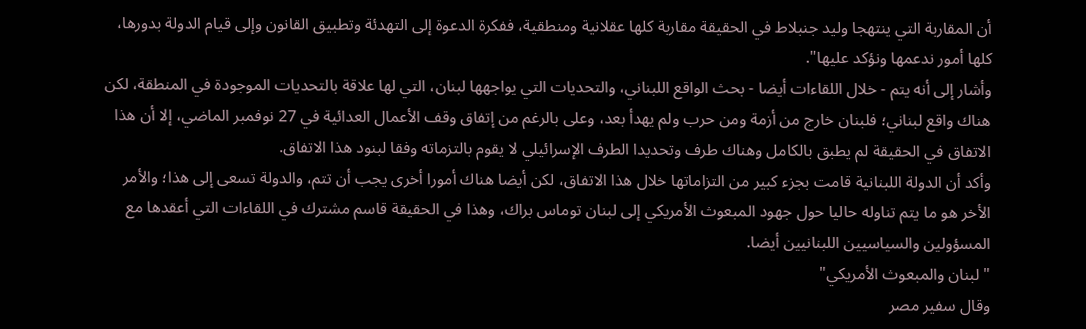أن المقاربة التي ينتهجا وليد جنبلاط في الحقيقة مقاربة كلها عقلانية ومنطقية، ففكرة الدعوة إلى التهدئة وتطبيق القانون وإلى قيام الدولة بدورها، كلها أمور ندعمها ونؤكد عليها".
وأشار إلى أنه يتم - خلال اللقاءات أيضا - بحث الواقع اللبناني، والتحديات التي يواجهها لبنان، التي لها علاقة بالتحديات الموجودة في المنطقة، لكن هناك واقع لبناني؛ فلبنان خارج من أزمة ومن حرب ولم يهدأ بعد، وعلى بالرغم من إتفاق وقف الأعمال العدائية في 27 نوفمبر الماضي، إلا أن هذا الاتفاق في الحقيقة لم يطبق بالكامل وهناك طرف وتحديدا الطرف الإسرائيلي لا يقوم بالتزماته وفقا لبنود هذا الاتفاق.
وأكد أن الدولة اللبنانية قامت بجزء كبير من التزاماتها خلال هذا الاتفاق، لكن أيضا هناك أمورا أخرى يجب أن تتم، والدولة تسعى إلى هذا؛ والأمر الأخر هو ما يتم تناوله حاليا حول جهود المبعوث الأمريكي إلى لبنان توماس براك، وهذا في الحقيقة قاسم مشترك في اللقاءات التي أعقدها مع المسؤولين والسياسيين اللبنانيين أيضا.
"لبنان والمبعوث الأمريكي"
وقال سفير مصر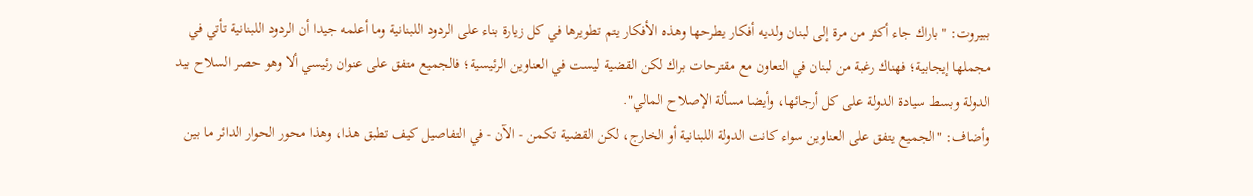ببيروت: "باراك جاء أكثر من مرة إلى لبنان ولديه أفكار يطرحها وهذه الأفكار يتم تطويرها في كل زيارة بناء على الردود اللبنانية وما أعلمه جيدا أن الردود اللبنانية تأتي في مجملها إيجابية؛ فهناك رغبة من لبنان في التعاون مع مقترحات براك لكن القضية ليست في العناوين الرئيسية؛ فالجميع متفق على عنوان رئيسي ألا وهو حصر السلاح بيد الدولة وبسط سيادة الدولة على كل أرجائها، وأيضا مسألة الإصلاح المالي".
وأضاف: "الجميع يتفق على العناوين سواء كانت الدولة اللبنانية أو الخارج، لكن القضية تكمن - الآن - في التفاصيل كيف تطبق هذا، وهذا محور الحوار الدائر ما بين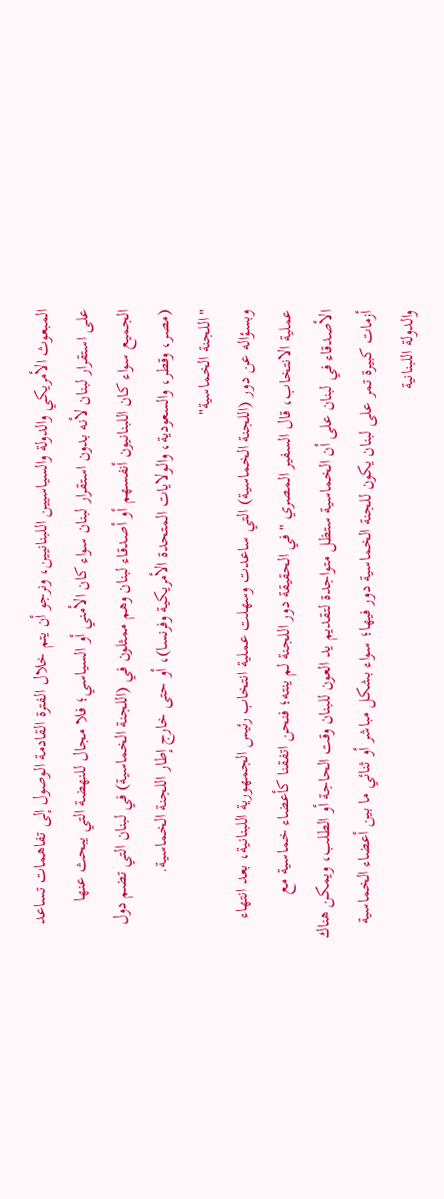المبعوث الأمريكي والدولة والسياسيين اللبنانيين، ونرجو أن يتم خلال الفترة القادمة الوصول إلى تفاهمات تساعد على استقرار لبنان لأنه بدون استقرار لبنان سواء كان الأمني أو السياسي؛ فلا مجال للنهضة التي يبحث عنها الجميع سواء كان اللبنانيون أنفسهم أو أصدقاء لبنان وهم ممثلون في (اللجنة الخماسية) في لبنان التي تضم دول (مصر، وقطر، والسعودية، والولايات المتحدة الأمريكية وفرنسا)، أو حتى خارج إطار اللجنة الخماسية.
"اللجنة الخماسية"
وبسؤاله عن دور (اللجنة الخماسية) التي ساعدت وسهلت عملية انتخاب رئيس الجمهورية اللبنانية، بعد انتهاء عملية الانتخاب، قال السفير المصري "في الحقيقة دور اللجنة لم ينته؛ فنحن اتفقنا كأعضاء خماسية مع الأصدقاء في لبنان على أن الخماسية ستظل متواجدة لتقديم يد العون للبنان وقت الحاجة أو الطلب، ويمكن هناك أزمات كبيرة تمر على لبنان يكون للجنة الخماسية دور فيها؛ سواء بشكل مباشر أو ثنائي ما بين أعضاء الخماسية والدولة اللبنانية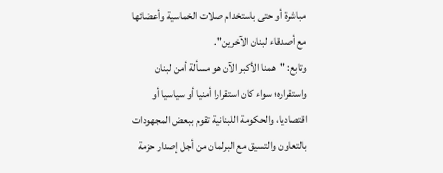مباشرة أو حتى باستخدام صلات الخماسية وأعضائها مع أصدقاء لبنان الآخرين".
وتابع: "همنا الأكبر الآن هو مسألة أمن لبنان واستقراره؛ سواء كان استقرارا أمنيا أو سياسيا أو اقتصاديا، والحكومة اللبنانية تقوم ببعض المجهودات بالتعاون والتسيق مع البرلمان من أجل إصدار حزمة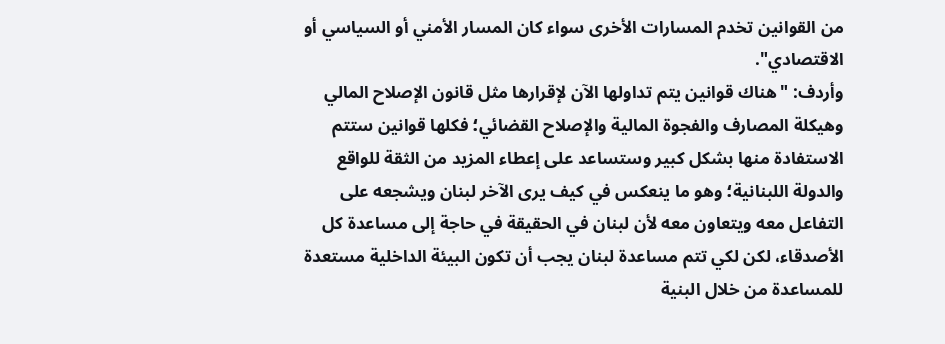من القوانين تخدم المسارات الأخرى سواء كان المسار الأمني أو السياسي أو الاقتصادي".
وأردف: "هناك قوانين يتم تداولها الآن لإقرارها مثل قانون الإصلاح المالي وهيكلة المصارف والفجوة المالية والإصلاح القضائي؛ فكلها قوانين ستتم الاستفادة منها بشكل كبير وستساعد على إعطاء المزيد من الثقة للواقع والدولة اللبنانية؛ وهو ما ينعكس في كيف يرى الآخر لبنان ويشجعه على التفاعل معه ويتعاون معه لأن لبنان في الحقيقة في حاجة إلى مساعدة كل الأصدقاء، لكن لكي تتم مساعدة لبنان يجب أن تكون البيئة الداخلية مستعدة للمساعدة من خلال البنية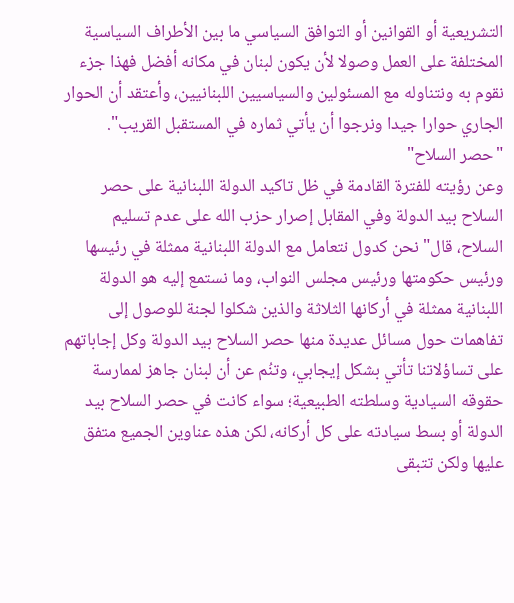التشريعية أو القوانين أو التوافق السياسي ما بين الأطراف السياسية المختلفة على العمل وصولا لأن يكون لبنان في مكانه أفضل فهذا جزء نقوم به ونتناوله مع المسئولين والسياسيين اللبنانيين، وأعتقد أن الحوار الجاري حوارا جيدا ونرجوا أن يأتي ثماره في المستقبل القريب".
"حصر السلاح"
وعن رؤيته للفترة القادمة في ظل تاكيد الدولة اللبنانية على حصر السلاح بيد الدولة وفي المقابل إصرار حزب الله على عدم تسليم السلاح، قال" نحن كدول نتعامل مع الدولة اللبنانية ممثلة في رئيسها ورئيس حكومتها ورئيس مجلس النواب، وما نستمع إليه هو الدولة اللبنانية ممثلة في أركانها الثلاثة والذين شكلوا لجنة للوصول إلى تفاهمات حول مسائل عديدة منها حصر السلاح بيد الدولة وكل إجاباتهم على تساؤلاتنا تأتي بشكل إيجابي، وتنُم عن أن لبنان جاهز لممارسة حقوقه السيادية وسلطته الطبيعية؛ سواء كانت في حصر السلاح بيد الدولة أو بسط سيادته على كل أركانه، لكن هذه عناوين الجميع متفق عليها ولكن تتبقى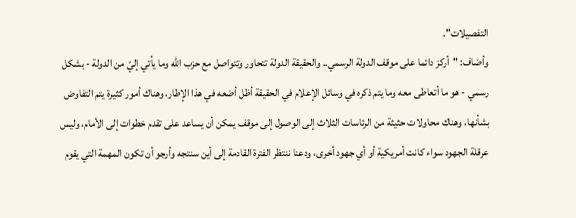التفصيلات".
وأضاف: "أركز دائما على موقف الدولة الرسمي.. والحقيقة الدولة تتحاور وتتواصل مع حزب الله وما يأتي إليّ من الدولة - بشكل رسمي - هو ما أتعاطى معه وما يتم ذكره في وسائل الإعلام في الحقيقة أظل أضعه في هذا الإطار، وهناك أمور كثيرة يتم التفاوض بشأنها، وهناك محاولات حثيثة من الرئاسات الثلاث إلى الوصول إلى موقف يمكن أن يساعد على تقدم خطوات إلى الأمام، وليس عرقلة الجهود سواء كانت أمريكية أو أي جهود أخرى، ودعنا ننتظر الفترة القادمة إلى أين سنتجه وأرجو أن تكون المهمة التي يقوم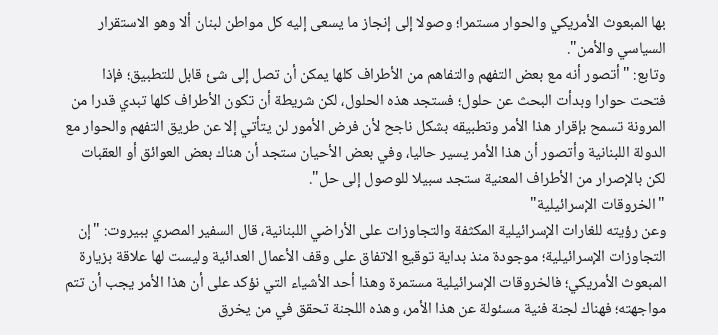بها المبعوث الأمريكي والحوار مستمرا؛ وصولا إلى إنجاز ما يسعى إليه كل مواطن لبنان ألا وهو الاستقرار السياسي والأمن".
وتابع: "أتصور أنه مع بعض التفهم والتفاهم من الأطراف كلها يمكن أن تصل إلى شئ قابل للتطبيق؛ فإذا فتحت حوارا وبدأت البحث عن حلول؛ فستجد هذه الحلول، لكن شريطة أن تكون الأطراف كلها تبدي قدرا من المرونة تسمح بإقرار هذا الأمر وتطبيقه بشكل ناجح لأن فرض الأمور لن يتأتي إلا عن طريق التفهم والحوار مع الدولة اللبنانية وأتصور أن هذا الأمر يسير حاليا، وفي بعض الأحيان ستجد أن هناك بعض العوائق أو العقبات لكن بالإصرار من الأطراف المعنية ستجد سبيلا للوصول إلى حل".
"الخروقات الإسرائيلية"
وعن رؤيته للغارات الإسرائيلية المكثفة والتجاوزات على الأراضي اللبنانية، قال السفير المصري ببيروت: "إن التجاوزات الإسرائيلية؛ موجودة منذ بداية توقيع الاتفاق على وقف الأعمال العدائية وليست لها علاقة بزيارة المبعوث الأمريكي؛ فالخروقات الإسرائيلية مستمرة وهذا أحد الأشياء التي نؤكد على أن هذا الأمر يجب أن تتم مواجهته؛ فهناك لجنة فنية مسئولة عن هذا الأمر، وهذه اللجنة تحقق في من يخرق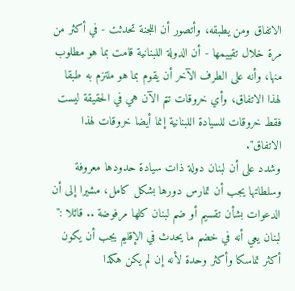الاتفاق ومن يطبقه، وأتصور أن اللجنة تحدثت - في أكثر من مرة خلال تقييمها - أن الدولة اللبنانية قامت بما هو مطلوب منها، وأنه على الطرف الآخر أن يقوم بما هو ملتزم به طبقا لهذا الاتفاق، وأي خروقات تتم الآن هي في الحقيقة ليست فقط خروقات للسيادة اللبنانية إنما أيضا خروقات لهذا الاتفاق".
وشدد على أن لبنان دولة ذات سيادة حدودها معروفة وسلطاتها يجب أن تمارس دورها بشكل كامل، مشيرا إلى أن الدعوات بشأن تقسيم أو ضم لبنان كلها مرفوضة .. قائلا :" لبنان يعي أنه في خضم ما يحدث في الإقليم يجب أن يكون أكثر تماسكا وأكثر وحدة لأنه إن لم يكن هكذا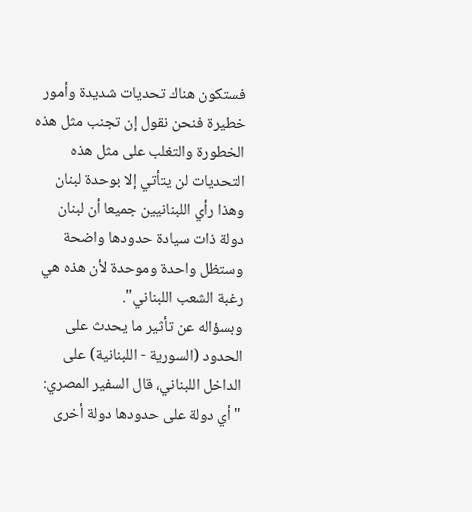فستكون هناك تحديات شديدة وأمور خطيرة فنحن نقول إن تجنب مثل هذه الخطورة والتغلب على مثل هذه التحديات لن يتأتي إلا بوحدة لبنان وهذا رأي اللبنانيين جميعا أن لبنان دولة ذات سيادة حدودها واضحة وستظل واحدة وموحدة لأن هذه هي رغبة الشعب اللبناني".
وبسؤاله عن تأثير ما يحدث على الحدود (السورية - اللبنانية) على الداخل اللبناني، قال السفير المصري: "أي دولة على حدودها دولة أخرى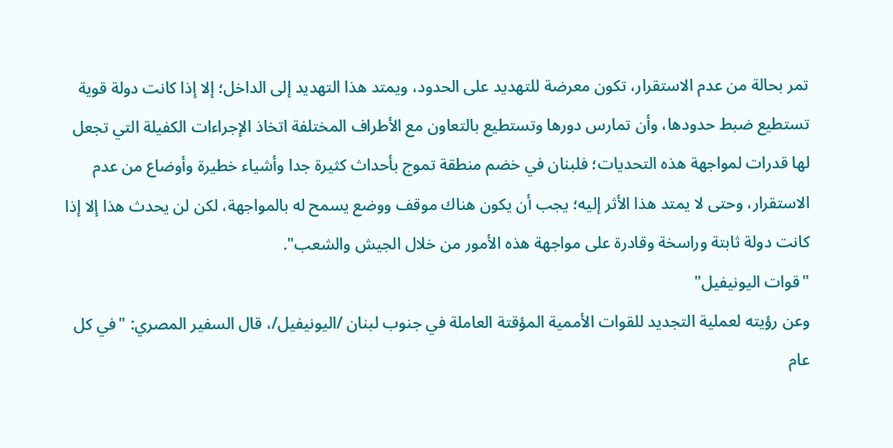تمر بحالة من عدم الاستقرار، تكون معرضة للتهديد على الحدود، ويمتد هذا التهديد إلى الداخل؛ إلا إذا كانت دولة قوية تستطيع ضبط حدودها، وأن تمارس دورها وتستطيع بالتعاون مع الأطراف المختلفة اتخاذ الإجراءات الكفيلة التي تجعل لها قدرات لمواجهة هذه التحديات؛ فلبنان في خضم منطقة تموج بأحداث كثيرة جدا وأشياء خطيرة وأوضاع من عدم الاستقرار، وحتى لا يمتد هذا الأثر إليه؛ يجب أن يكون هناك موقف ووضع يسمح له بالمواجهة، لكن لن يحدث هذا إلا إذا كانت دولة ثابتة وراسخة وقادرة على مواجهة هذه الأمور من خلال الجيش والشعب".
"قوات اليونيفيل"
وعن رؤيته لعملية التجديد للقوات الأممية المؤقتة العاملة في جنوب لبنان /اليونيفيل/، قال السفير المصري: "في كل عام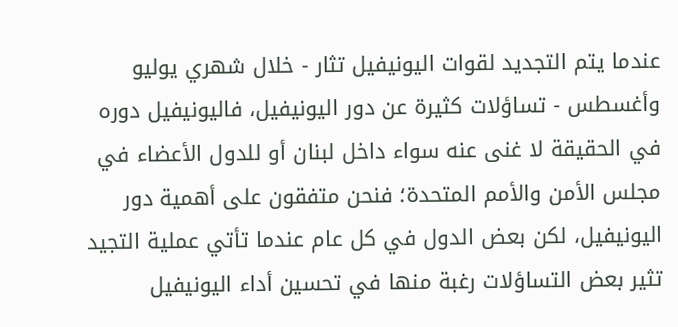عندما يتم التجديد لقوات اليونيفيل تثار - خلال شهري يوليو وأغسطس - تساؤلات كثيرة عن دور اليونيفيل، فاليونيفيل دوره في الحقيقة لا غنى عنه سواء داخل لبنان أو للدول الأعضاء في مجلس الأمن والأمم المتحدة؛ فنحن متفقون على أهمية دور اليونيفيل، لكن بعض الدول في كل عام عندما تأتي عملية التجيد تثير بعض التساؤلات رغبة منها في تحسين أداء اليونيفيل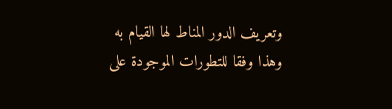وتعريف الدور المناط لها القيام به وهذا وفقا للتطورات الموجودة على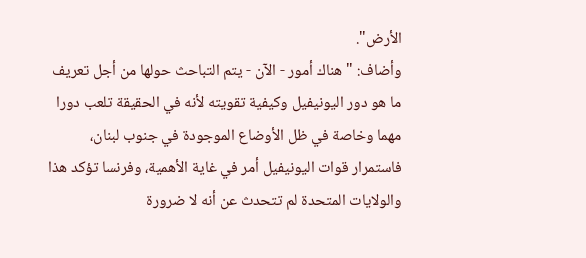الأرض".
وأضاف: "هناك أمور - الآن - يتم التباحث حولها من أجل تعريف ما هو دور اليونيفيل وكيفية تقويته لأنه في الحقيقة تلعب دورا مهما وخاصة في ظل الأوضاع الموجودة في جنوب لبنان، فاستمرار قوات اليونيفيل أمر في غاية الأهمية، وفرنسا تؤكد هذا والولايات المتحدة لم تتحدث عن أنه لا ضرورة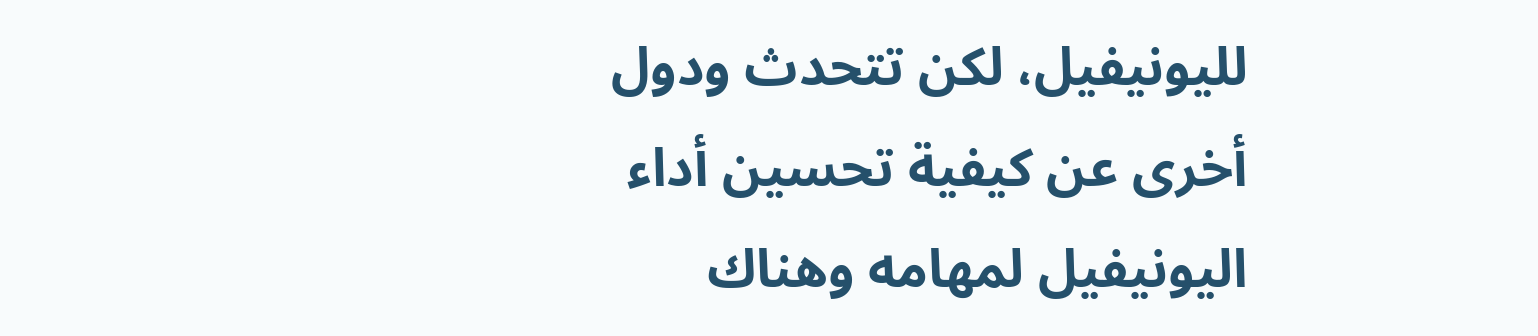لليونيفيل، لكن تتحدث ودول أخرى عن كيفية تحسين أداء اليونيفيل لمهامه وهناك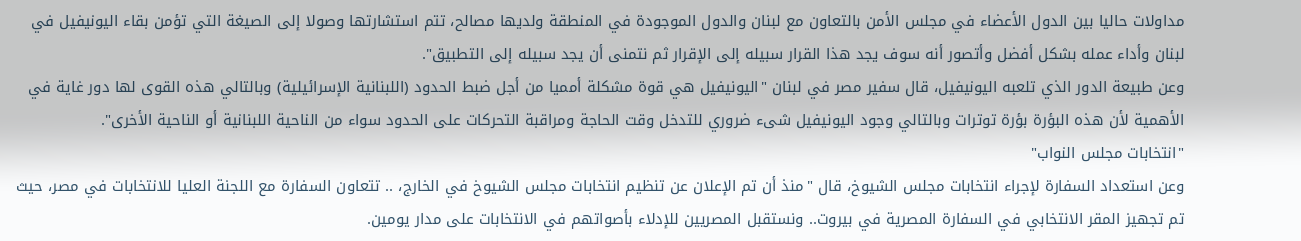مداولات حاليا بين الدول الأعضاء في مجلس الأمن بالتعاون مع لبنان والدول الموجودة في المنطقة ولديها مصالح، تتم استشارتها وصولا إلى الصيغة التي تؤمن بقاء اليونيفيل في لبنان وأداء عمله بشكل أفضل وأتصور أنه سوف يجد هذا القرار سبيله إلى الإقرار ثم نتمنى أن يجد سبيله إلى التطبيق".
وعن طبيعة الدور الذي تلعبه اليونيفيل، قال سفير مصر في لبنان "اليونيفيل هي قوة مشكلة أمميا من أجل ضبط الحدود (اللبنانية الإسرائيلية) وبالتالي هذه القوى لها دور غاية في الأهمية لأن هذه البؤرة بؤرة توترات وبالتالي وجود اليونيفيل شىء ضروري للتدخل وقت الحاجة ومراقبة التحركات على الحدود سواء من الناحية اللبنانية أو الناحية الأخرى".
"انتخابات مجلس النواب"
وعن استعداد السفارة لإجراء انتخابات مجلس الشيوخ، قال "منذ أن تم الإعلان عن تنظيم انتخابات مجلس الشيوخ في الخارج، .. تتعاون السفارة مع اللجنة العليا للانتخابات في مصر، حيث تم تجهيز المقر الانتخابي في السفارة المصرية في بيروت.. ونستقبل المصريين للإدلاء بأصواتهم في الانتخابات على مدار يومين.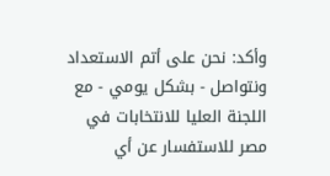وأكد: نحن على أتم الاستعداد ونتواصل - بشكل يومي - مع اللجنة العليا للانتخابات في مصر للاستفسار عن أي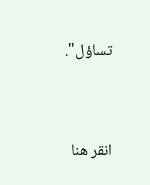تساؤل".


انقر هنا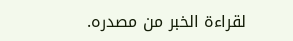لقراءة الخبر من مصدره.